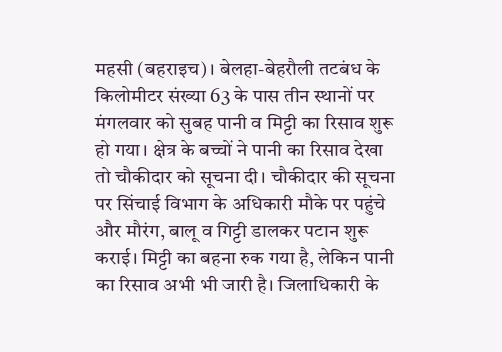महसी (बहराइच)। बेलहा-बेहरौली तटबंध के किलोमीटर संख्या 63 के पास तीन स्थानों पर मंगलवार को सुबह पानी व मिट्टी का रिसाव शुरू हो गया। क्षेत्र के बच्चों ने पानी का रिसाव देखा तो चौकीदार को सूचना दी। चौकीदार की सूचना पर सिंचाई विभाग के अधिकारी मौके पर पहुंचे और मौरंग, बालू व गिट्टी डालकर पटान शुरू कराई। मिट्टी का बहना रुक गया है, लेकिन पानी का रिसाव अभी भी जारी है। जिलाधिकारी के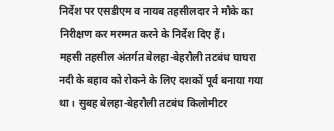निर्देश पर एसडीएम व नायब तहसीलदार ने मौके का निरीक्षण कर मरम्मत करने के निर्देश दिए हैं।
महसी तहसील अंतर्गत बेलहा-बेहरौली तटबंध घाघरा नदी के बहाव को रोकने के लिए दशकों पूर्व बनाया गया था। सुबह बेलहा-बेहरौली तटबंध किलोमीटर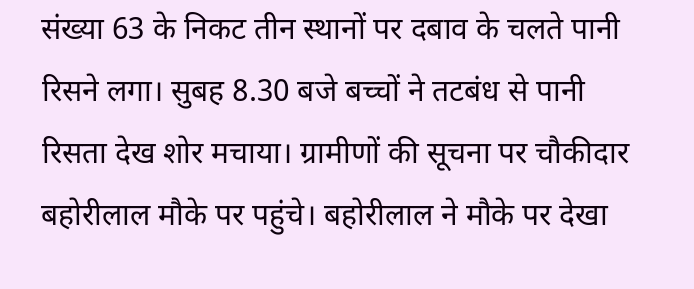संख्या 63 के निकट तीन स्थानों पर दबाव के चलते पानी रिसने लगा। सुबह 8.30 बजे बच्चों ने तटबंध से पानी रिसता देख शोर मचाया। ग्रामीणों की सूचना पर चौकीदार बहोरीलाल मौके पर पहुंचे। बहोरीलाल ने मौके पर देखा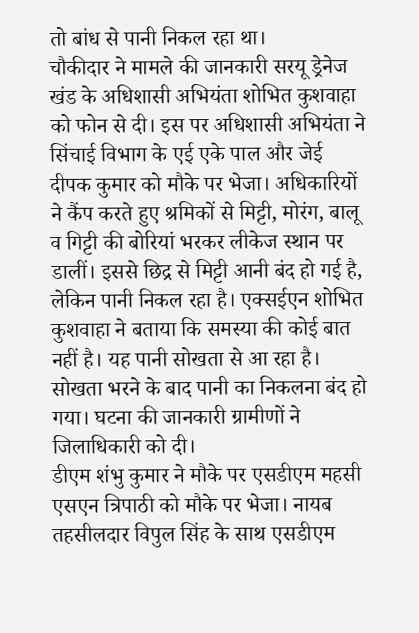तो बांध से पानी निकल रहा था।
चौकीदार ने मामले की जानकारी सरयू ड्रेनेज खंड के अधिशासी अभियंता शोभित कुशवाहा को फोन से दी। इस पर अधिशासी अभियंता ने सिंचाई विभाग के एई एके पाल और जेई दीपक कुमार को मौके पर भेजा। अधिकारियों ने कैंप करते हुए श्रमिकों से मिट्टी, मोरंग, बालू व गिट्टी की बोरियां भरकर लीकेज स्थान पर डालीं। इससे छिद्र से मिट्टी आनी बंद हो गई है, लेकिन पानी निकल रहा है। एक्सईएन शोभित कुशवाहा ने बताया कि समस्या की कोई बात नहीं है। यह पानी सोखता से आ रहा है। सोखता भरने के बाद पानी का निकलना बंद हो गया। घटना की जानकारी ग्रामीणों ने जिलाधिकारी को दी।
डीएम शंभु कुमार ने मौके पर एसडीएम महसी एसएन त्रिपाठी को मौके पर भेजा। नायब तहसीलदार विपुल सिंह के साथ एसडीएम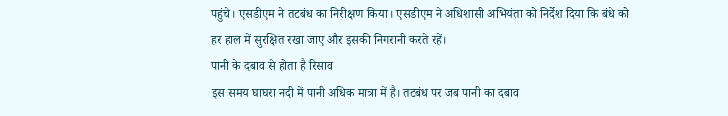पहुंचे। एसडीएम ने तटबंध का निरीक्षण किया। एसडीएम ने अधिशासी अभियंता को निर्देश दिया कि बंधे को हर हाल में सुरक्षित रखा जाए और इसकी निगरानी करते रहें।
पानी के दबाव से होता है रिसाव
इस समय घाघरा नदी में पानी अधिक मात्रा में है। तटबंध पर जब पानी का दबाव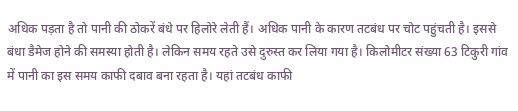अधिक पड़ता है तो पानी की ठोकरें बंधे पर हिलोरे लेती हैं। अधिक पानी के कारण तटबंध पर चोट पहुंचती है। इससे बंधा डैमेज होने की समस्या होती है। लेकिन समय रहते उसे दुरुस्त कर लिया गया है। किलोमीटर संख्या 63 टिकुरी गांव में पानी का इस समय काफी दबाव बना रहता है। यहां तटबंध काफी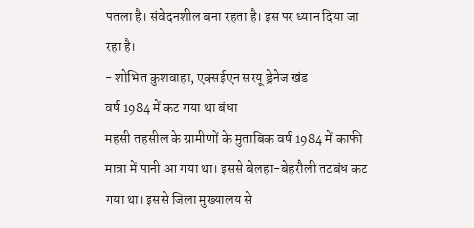पतला है। संवेदनशील बना रहता है। इस पर ध्यान दिया जा रहा है।
- शोभित कुशवाहा, एक्सईएन सरयू ड्रेनेज खंड
वर्ष 1984 में कट गया था बंधा
महसी तहसील के ग्रामीणों के मुताबिक वर्ष 1984 में काफी मात्रा में पानी आ गया था। इससे बेलहा-बेहरौली तटबंध कट गया था। इससे जिला मुख्यालय से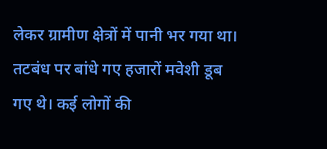लेकर ग्रामीण क्षेत्रों में पानी भर गया था। तटबंध पर बांधे गए हजारों मवेशी डूब गए थे। कई लोगों की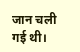जान चली गई थी।